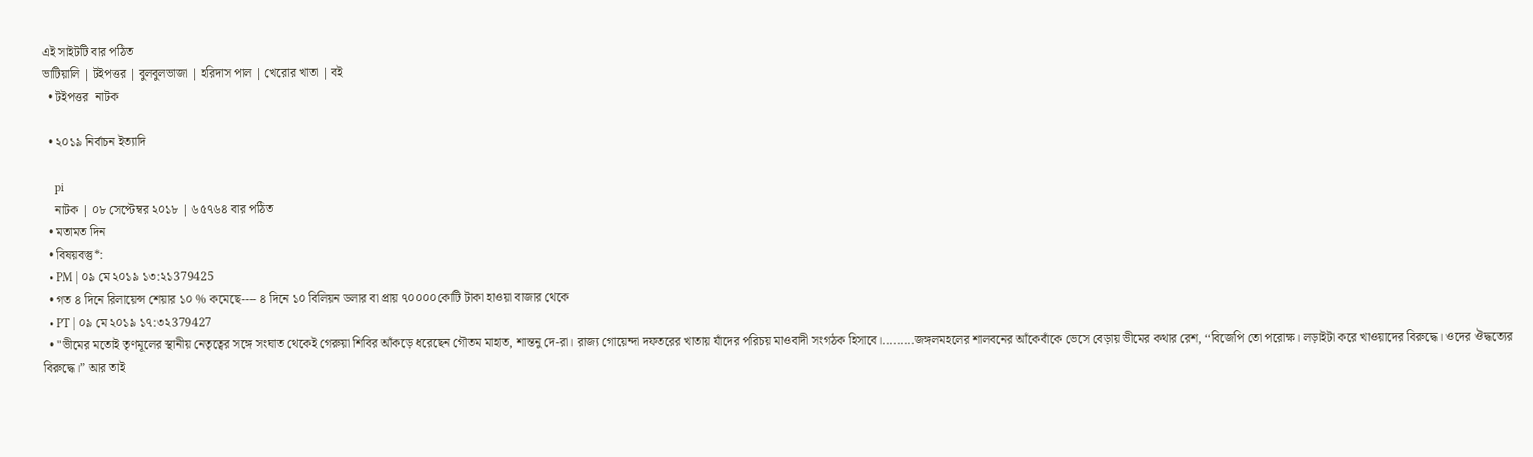এই সাইটটি বার পঠিত
ভাটিয়ালি | টইপত্তর | বুলবুলভাজা | হরিদাস পাল | খেরোর খাতা | বই
  • টইপত্তর  নাটক

  • ২০১৯ নির্বাচন ইত্যাদি

    pi
    নাটক | ০৮ সেপ্টেম্বর ২০১৮ | ৬৫৭৬৪ বার পঠিত
  • মতামত দিন
  • বিষয়বস্তু*:
  • PM | ০৯ মে ২০১৯ ১৩:২১379425
  • গত ৪ দিনে রিলায়েন্স শেয়ার ১০ % কমেছে---- ৪ দিনে ১০ বিলিয়ন ডলার বা প্রায় ৭০০০০কোটি টাকা হাওয়া বাজার থেকে
  • PT | ০৯ মে ২০১৯ ১৭:৩২379427
  • "ভীমের মতোই তৃণমূলের স্থানীয় নেতৃত্বের সঙ্গে সংঘাত থেকেই গেরুয়া শিবির আঁকড়ে ধরেছেন গৌতম মাহাত, শান্তনু দে-রা। রাজ্য গোয়েন্দা দফতরের খাতায় যাঁদের পরিচয় মাওবাদী সংগঠক হিসাবে।.........জঙ্গলমহলের শালবনের আঁকেবাঁকে ভেসে বেড়ায় ভীমের কথার রেশ, ‘‘বিজেপি তো পরোক্ষ। লড়াইটা করে খাওয়াদের বিরুদ্ধে। ওদের ঔদ্ধত্যের বিরুদ্ধে।” আর তাই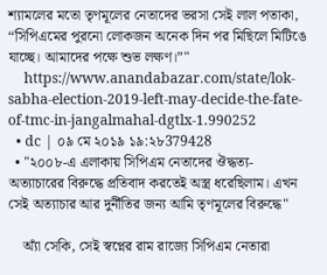শ্যামলের মতো তৃণমূলের নেতাদের ভরসা সেই লাল পতাকা, ‘‘সিপিএমের পুরনো লোকজন অনেক দিন পর মিছিলে মিটিঙে যাচ্ছে। আমাদের পক্ষে শুভ লক্ষণ।”"
    https://www.anandabazar.com/state/lok-sabha-election-2019-left-may-decide-the-fate-of-tmc-in-jangalmahal-dgtlx-1.990252
  • dc | ০৯ মে ২০১৯ ১৯:২৮379428
  • "২০০৮-এ এলাকায় সিপিএম নেতাদের ঔদ্ধত্য-অত্যাচারের বিরুদ্ধে প্রতিবাদ করতেই অস্ত্র ধরেছিলাম। এখন সেই অত্যাচার আর দুর্নীতির জন্য আমি তৃণমূলের বিরুদ্ধে"

    অ্যাঁ সেকি, সেই স্বপ্নের রাম রাজ্যে সিপিএম নেতারা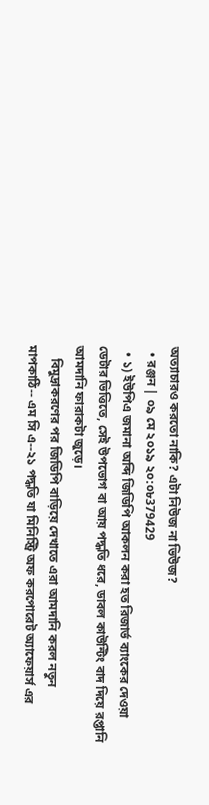অত্যাচারও করতো নাকি? এটা নিউজ না ভিউজ?
  • রঞ্জন | ০৯ মে ২০১৯ ২০:০৮379429
  • ১) ইউপিএ জমানা অব্দি জিডিপি আকলন করা হত রিজার্ভ ব্যাংকের দেওয়া ডেটার ভিত্তিতে, সেই উপভোগ বা আয় পদ্ধতি ধরে, ডাবল কাউন্টিং বাদ দিয়ে রপ্তানি আমদানি ফারাকটা জুড়ে।
    বিমুদ্রাকরণের পর জিডিপি বাড়িয়ে দেখাতে এরা আমদানি করল নতুন মাপকাঠি-- এম সি এ--২১ পদ্ধতি যা মিনিস্ট্রি অফ করপোরেট অ্যাফেয়ার্স এর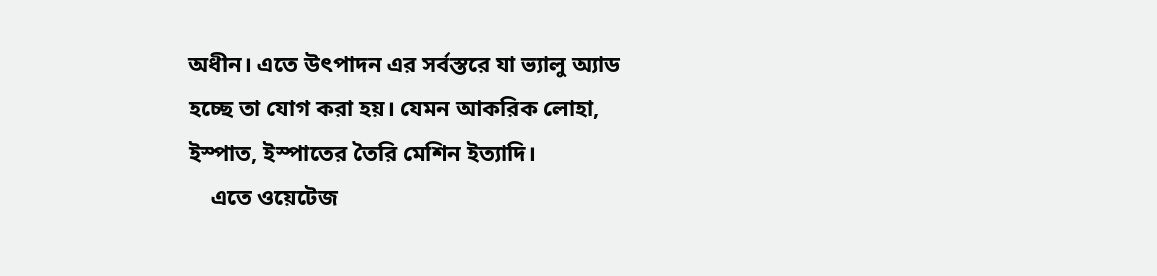অধীন। এতে উৎপাদন এর সর্বস্তরে যা ভ্যালু অ্যাড হচ্ছে তা যোগ করা হয়। যেমন আকরিক লোহা, ইস্পাত, ইস্পাতের তৈরি মেশিন ইত্যাদি।
    এতে ওয়েটেজ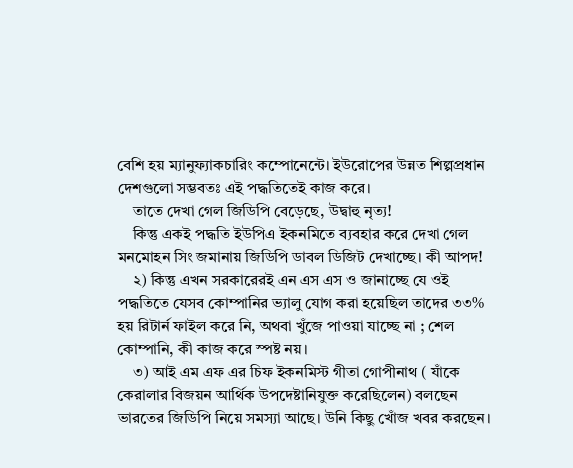বেশি হয় ম্যানুফ্যাকচারিং কম্পোনেন্টে। ইউরোপের উন্নত শিল্পপ্রধান দেশগুলো সম্ভবতঃ এই পদ্ধতিতেই কাজ করে।
    তাতে দেখা গেল জিডিপি বেড়েছে, উদ্বাহু নৃত্য!
    কিন্তু একই পদ্ধতি ইউপিএ ইকনমিতে ব্যবহার করে দেখা গেল মনমোহন সিং জমানায় জিডিপি ডাবল ডিজিট দেখাচ্ছে। কী আপদ!
    ২) কিন্তু এখন সরকারেরই এন এস এস ও জানাচ্ছে যে ওই পদ্ধতিতে যেসব কোম্পানির ভ্যালু যোগ করা হয়েছিল তাদের ৩৩% হয় রিটার্ন ফাইল করে নি, অথবা খুঁজে পাওয়া যাচ্ছে না ; শেল কোম্পানি, কী কাজ করে স্পষ্ট নয়।
    ৩) আই এম এফ এর চিফ ইকনমিস্ট গীতা গোপীনাথ ( যাঁকে কেরালার বিজয়ন আর্থিক উপদেষ্টানিযুক্ত করেছিলেন) বলছেন ভারতের জিডিপি নিয়ে সমস্যা আছে। উনি কিছু খোঁজ খবর করছেন।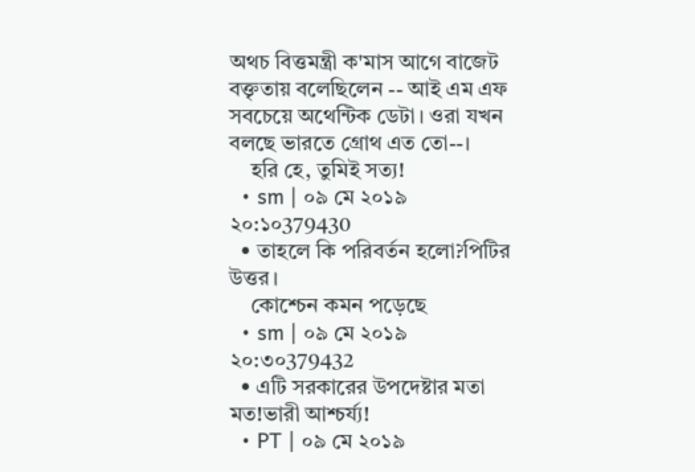অথচ বিত্তমন্ত্রী ক'মাস আগে বাজেট বক্তৃতায় বলেছিলেন -- আই এম এফ সবচেয়ে অথেন্টিক ডেটা। ওরা যখন বলছে ভারতে গ্রোথ এত তো--।
    হরি হে, তুমিই সত্য!
  • sm | ০৯ মে ২০১৯ ২০:১০379430
  • তাহলে কি পরিবর্তন হলো?পিটির উত্তর।
    কোশ্চেন কমন পড়েছে
  • sm | ০৯ মে ২০১৯ ২০:৩০379432
  • এটি সরকারের উপদেষ্টার মতা মত!ভারী আশ্চর্য্য!
  • PT | ০৯ মে ২০১৯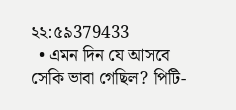২২:৫৯379433
  • এমন দিন যে আসবে সেকি ভাবা গেছিল? পিটি-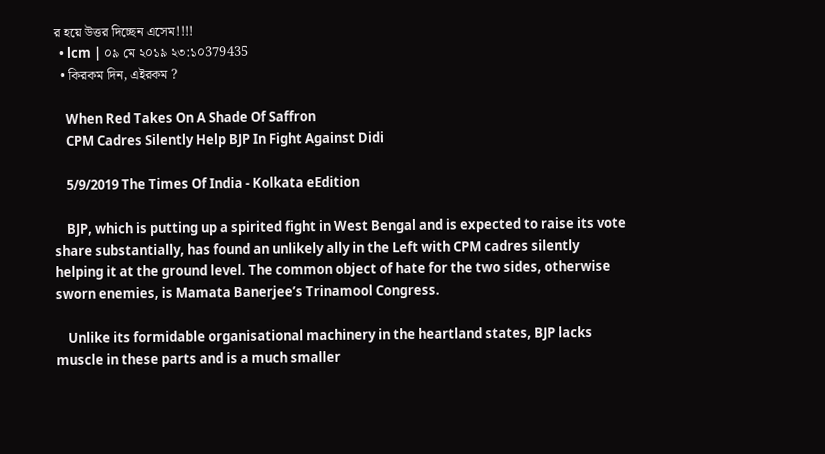র হয়ে উত্তর দিচ্ছেন এসেম!!!!
  • lcm | ০৯ মে ২০১৯ ২৩:১০379435
  • কিরকম দিন, এইরকম ?

    When Red Takes On A Shade Of Saffron
    CPM Cadres Silently Help BJP In Fight Against Didi

    5/9/2019 The Times Of India - Kolkata eEdition

    BJP, which is putting up a spirited fight in West Bengal and is expected to raise its vote share substantially, has found an unlikely ally in the Left with CPM cadres silently helping it at the ground level. The common object of hate for the two sides, otherwise sworn enemies, is Mamata Banerjee’s Trinamool Congress.

    Unlike its formidable organisational machinery in the heartland states, BJP lacks muscle in these parts and is a much smaller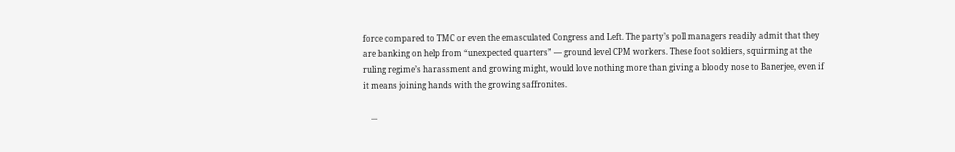force compared to TMC or even the emasculated Congress and Left. The party’s poll managers readily admit that they are banking on help from “unexpected quarters” — ground level CPM workers. These foot soldiers, squirming at the ruling regime’s harassment and growing might, would love nothing more than giving a bloody nose to Banerjee, even if it means joining hands with the growing saffronites.

    ...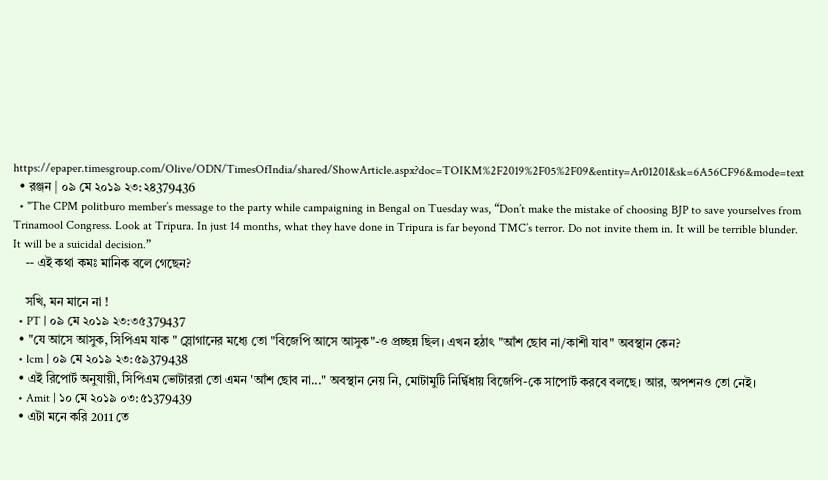https://epaper.timesgroup.com/Olive/ODN/TimesOfIndia/shared/ShowArticle.aspx?doc=TOIKM%2F2019%2F05%2F09&entity=Ar01201&sk=6A56CF96&mode=text
  • রঞ্জন | ০৯ মে ২০১৯ ২৩:২৪379436
  • "The CPM politburo member’s message to the party while campaigning in Bengal on Tuesday was, “Don’t make the mistake of choosing BJP to save yourselves from Trinamool Congress. Look at Tripura. In just 14 months, what they have done in Tripura is far beyond TMC’s terror. Do not invite them in. It will be terrible blunder. It will be a suicidal decision.”
    -- এই কথা কমঃ মানিক বলে গেছেন?

    সখি, মন মানে না !
  • PT | ০৯ মে ২০১৯ ২৩:৩৫379437
  • "যে আসে আসুক, সিপিএম যাক " স্লোগানের মধ্যে তো "বিজেপি আসে আসুক"-ও প্রচ্ছন্ন ছিল। এখন হঠাৎ "আঁশ ছোব না/কাশী যাব" অবস্থান কেন?
  • lcm | ০৯ মে ২০১৯ ২৩:৫৯379438
  • এই রিপোর্ট অনুযায়ী, সিপিএম ভোটাররা তো এমন 'আঁশ ছোব না..." অবস্থান নেয় নি, মোটামুটি নির্দ্বিধায় বিজেপি-কে সাপোর্ট করবে বলছে। আর, অপশনও তো নেই।
  • Amit | ১০ মে ২০১৯ ০৩:৫১379439
  • এটা মনে করি 2011 তে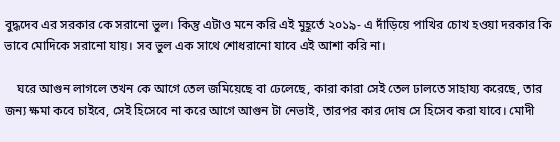বুদ্ধদেব এর সরকার কে সরানো ভুল। কিন্তু এটাও মনে করি এই মুহূর্তে ২০১৯- এ দাঁড়িয়ে পাখির চোখ হওয়া দরকার কি ভাবে মোদিকে সরানো যায়। সব ভুল এক সাথে শোধরানো যাবে এই আশা করি না।

    ঘরে আগুন লাগলে তখন কে আগে তেল জমিয়েছে বা ঢেলেছে, কারা কারা সেই তেল ঢালতে সাহায্য করেছে, তার জন্য ক্ষমা কবে চাইবে, সেই হিসেবে না করে আগে আগুন টা নেভাই, তারপর কার দোষ সে হিসেব করা যাবে। মোদী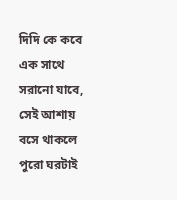দিদি কে কবে এক সাথে সরানো যাবে, সেই আশায় বসে থাকলে পুরো ঘরটাই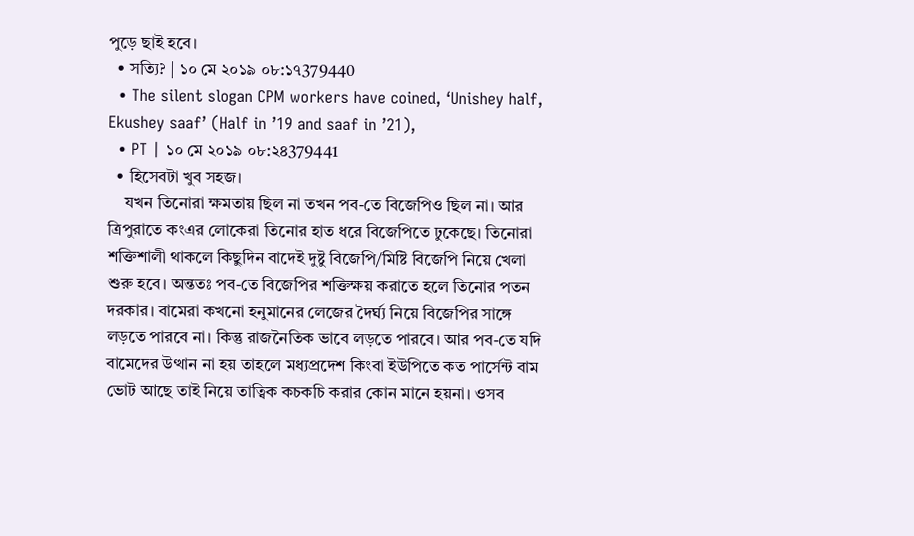পুড়ে ছাই হবে।
  • সত্যি? | ১০ মে ২০১৯ ০৮:১৭379440
  • The silent slogan CPM workers have coined, ‘Unishey half, Ekushey saaf’ (Half in ’19 and saaf in ’21),
  • PT | ১০ মে ২০১৯ ০৮:২৪379441
  • হিসেবটা খুব সহজ।
    যখন তিনোরা ক্ষমতায় ছিল না তখন পব-তে বিজেপিও ছিল না। আর ত্রিপুরাতে কংএর লোকেরা তিনোর হাত ধরে বিজেপিতে ঢুকেছে। তিনোরা শক্তিশালী থাকলে কিছুদিন বাদেই দুষ্টু বিজেপি/মিষ্টি বিজেপি নিয়ে খেলা শুরু হবে। অন্ততঃ পব-তে বিজেপির শক্তিক্ষয় করাতে হলে তিনোর পতন দরকার। বামেরা কখনো হনুমানের লেজের দৈর্ঘ্য নিয়ে বিজেপির সাঙ্গে লড়তে পারবে না। কিন্তু রাজনৈতিক ভাবে লড়তে পারবে। আর পব-তে যদি বামেদের উত্থান না হয় তাহলে মধ্যপ্রদেশ কিংবা ইউপিতে কত পার্সেন্ট বাম ভোট আছে তাই নিয়ে তাত্বিক কচকচি করার কোন মানে হয়না। ওসব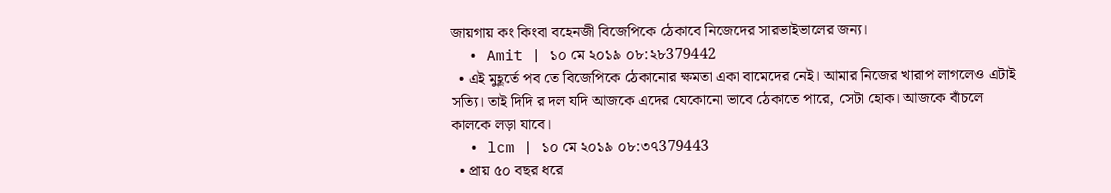জায়গায় কং কিংবা বহেনজী বিজেপিকে ঠেকাবে নিজেদের সারভাইভালের জন্য।
  • Amit | ১০ মে ২০১৯ ০৮:২৮379442
  • এই মুহূর্তে পব তে বিজেপিকে ঠেকানোর ক্ষমতা একা বামেদের নেই। আমার নিজের খারাপ লাগলেও এটাই সত্যি। তাই দিদি র দল যদি আজকে এদের যেকোনো ভাবে ঠেকাতে পারে, সেটা হোক। আজকে বাঁচলে কালকে লড়া যাবে।
  • lcm | ১০ মে ২০১৯ ০৮:৩৭379443
  • প্রায় ৫০ বছর ধরে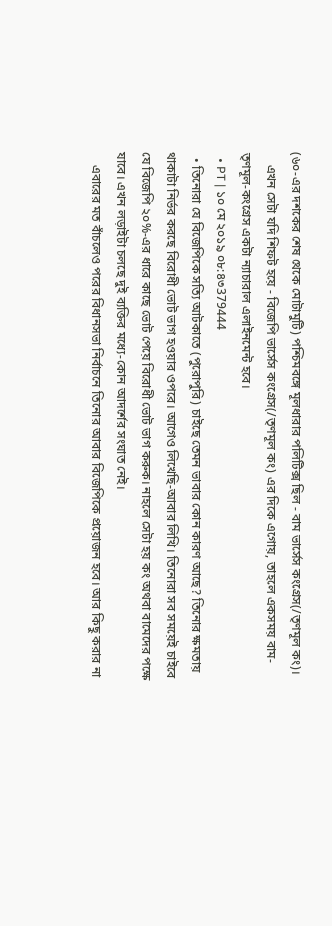(৬০-এর দশকের শেষ থেকে মোটামুটি) পশ্চিমবঙ্গে মূলধারার পলিটিক্স ছিল - বাম ভার্সেস কংগ্রেস(/তৃণমূল কং)।
    এখন সেটা যদি শিফট হয়ে - বিজেপি ভার্সেস কংগ্রেস(/তৃণমূল কং) এর দিকে এগোয়, তাহলে একসময় বাম-তৃণমূল-কংগ্রেস একটা ন্যাচারাল এলাইনমেন্ট হবে।
  • PT | ১০ মে ২০১৯ ০৮:৪৩379444
  • তিনোরা যে বিজেপিকে সত্যি আটকাতে (পুরোপুরি) চাইছে তেমন ভাবার কোন কারণ আছে? তিনোর ক্ষমতায় থাকাটা নির্ভর করছে বিরোধী ভোট ভাগ হওয়ার ওপরে। আগেও লিখেছি-আবার লিখি। তিনোরা সব সময়েই চাইবে যে বিজেপি ২০%-এর ধারে কাছে ভোট পেয়ে বিরোধী ভোট ভাগ করুক। নাহলে সেটা হয় কং অথবা বামেদের পক্ষে যাবে। এখন লড়াইটা চলছে দুই ব্যক্তির মধ্যে-কোন আদর্শের সংঘাত নেই।
    এবারের মত বাঁচলেও পরের বিধানসভা নির্বাচনে তিনোর আবার বিজেপিকে প্রয়োজন হবে। আর কিছু করার না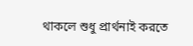থাকলে শুধু প্রার্থনাই করতে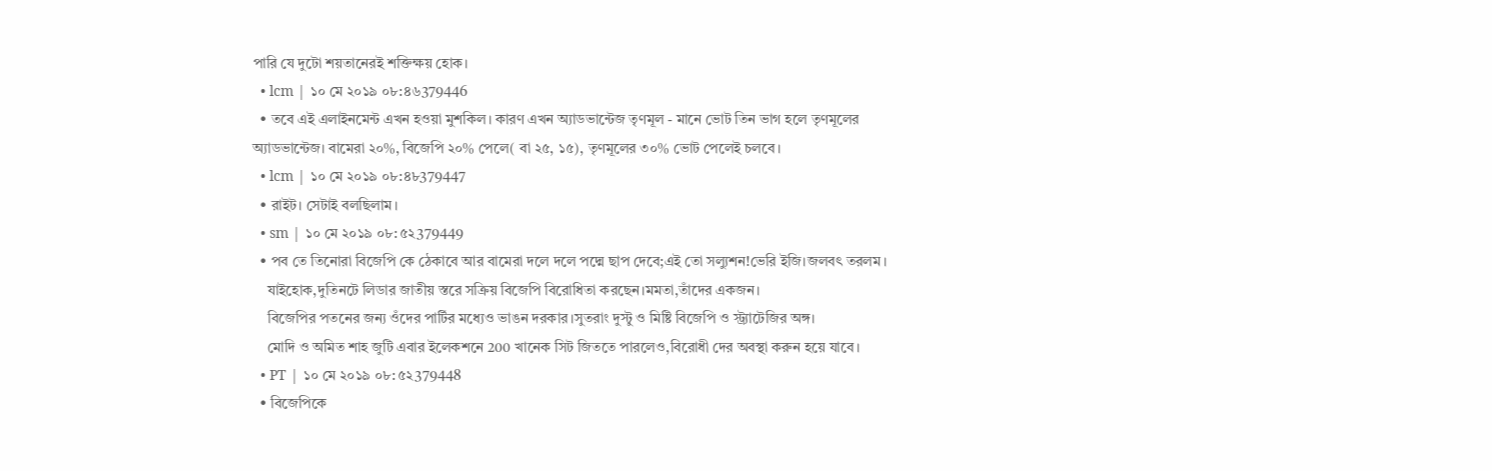পারি যে দুটো শয়তানেরই শক্তিক্ষয় হোক।
  • lcm | ১০ মে ২০১৯ ০৮:৪৬379446
  • তবে এই এলাইনমেন্ট এখন হওয়া মুশকিল। কারণ এখন অ্যাডভান্টেজ তৃণমূল - মানে ভোট তিন ভাগ হলে তৃণমূলের অ্যাডভান্টেজ। বামেরা ২০%, বিজেপি ২০% পেলে( বা ২৫, ১৫), তৃণমূলের ৩০% ভোট পেলেই চলবে।
  • lcm | ১০ মে ২০১৯ ০৮:৪৮379447
  • রাইট। সেটাই বলছিলাম।
  • sm | ১০ মে ২০১৯ ০৮:৫২379449
  • পব তে তিনোরা বিজেপি কে ঠেকাবে আর বামেরা দলে দলে পদ্মে ছাপ দেবে;এই তো সল্যুশন!ভেরি ইজি।জলবৎ তরলম।
    যাইহোক,দুতিনটে লিডার জাতীয় স্তরে সক্রিয় বিজেপি বিরোধিতা করছেন।মমতা,তাঁদের একজন।
    বিজেপির পতনের জন্য ওঁদের পার্টির মধ্যেও ভাঙন দরকার।সুতরাং দুস্টু ও মিষ্টি বিজেপি ও স্ট্র্যাটেজির অঙ্গ।
    মোদি ও অমিত শাহ জুটি এবার ইলেকশনে 200 খানেক সিট জিততে পারলেও,বিরোধী দের অবস্থা করুন হয়ে যাবে।
  • PT | ১০ মে ২০১৯ ০৮:৫২379448
  • বিজেপিকে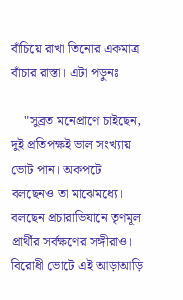বাঁচিয়ে রাখা তিনোর একমাত্র বাঁচার রাস্তা। এটা পড়ুনঃ

    "সুব্রত মনেপ্রাণে চাইছেন, দুই প্রতিপক্ষই ভাল সংখ্যায় ভোট পান। অকপটে বলছেনও তা মাঝেমধ্যে। বলছেন প্রচারাভিযানে তৃণমূল প্রার্থীর সর্বক্ষণের সঙ্গীরাও। বিরোধী ভোটে এই আড়াআড়ি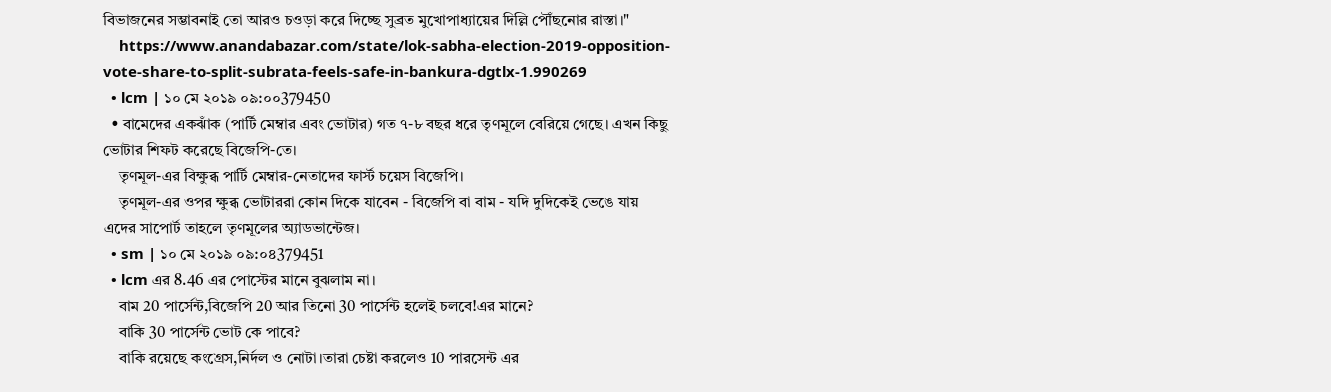বিভাজনের সম্ভাবনাই তো আরও চওড়া করে দিচ্ছে সুব্রত মুখোপাধ্যায়ের দিল্লি পৌঁছনোর রাস্তা।"
    https://www.anandabazar.com/state/lok-sabha-election-2019-opposition-vote-share-to-split-subrata-feels-safe-in-bankura-dgtlx-1.990269
  • lcm | ১০ মে ২০১৯ ০৯:০০379450
  • বামেদের একঝাঁক (পার্টি মেম্বার এবং ভোটার) গত ৭-৮ বছর ধরে তৃণমূলে বেরিয়ে গেছে। এখন কিছু ভোটার শিফট করেছে বিজেপি-তে।
    তৃণমূল-এর বিক্ষুব্ধ পার্টি মেম্বার-নেতাদের ফার্স্ট চয়েস বিজেপি।
    তৃণমূল-এর ওপর ক্ষুব্ধ ভোটাররা কোন দিকে যাবেন - বিজেপি বা বাম - যদি দুদিকেই ভেঙে যায় এদের সাপোর্ট তাহলে তৃণমূলের অ্যাডভান্টেজ।
  • sm | ১০ মে ২০১৯ ০৯:০৪379451
  • lcm এর 8.46 এর পোস্টের মানে বুঝলাম না।
    বাম 20 পার্সেন্ট,বিজেপি 20 আর তিনো 30 পার্সেন্ট হলেই চলবে!এর মানে?
    বাকি 30 পার্সেন্ট ভোট কে পাবে?
    বাকি রয়েছে কংগ্রেস,নির্দল ও নোটা।তারা চেষ্টা করলেও 10 পারসেন্ট এর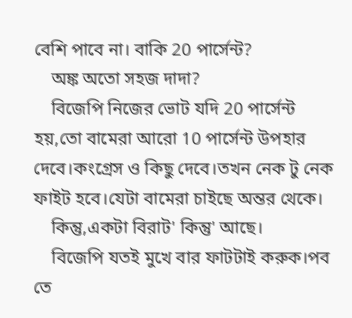বেশি পাবে না। বাকি 20 পার্সেন্ট?
    অঙ্ক অতো সহজ দাদা?
    বিজেপি নিজের ভোট যদি 20 পার্সেন্ট হয়,তো বামেরা আরো 10 পার্সেন্ট উপহার দেবে।কংগ্রেস ও কিছু দেবে।তখন নেক টু নেক ফাইট হবে।যেটা বামেরা চাইছে অন্তর থেকে।
    কিন্তু,একটা বিরাট' কিন্তু' আছে।
    বিজেপি যতই মুখে বার ফাটটাই করুক।পব তে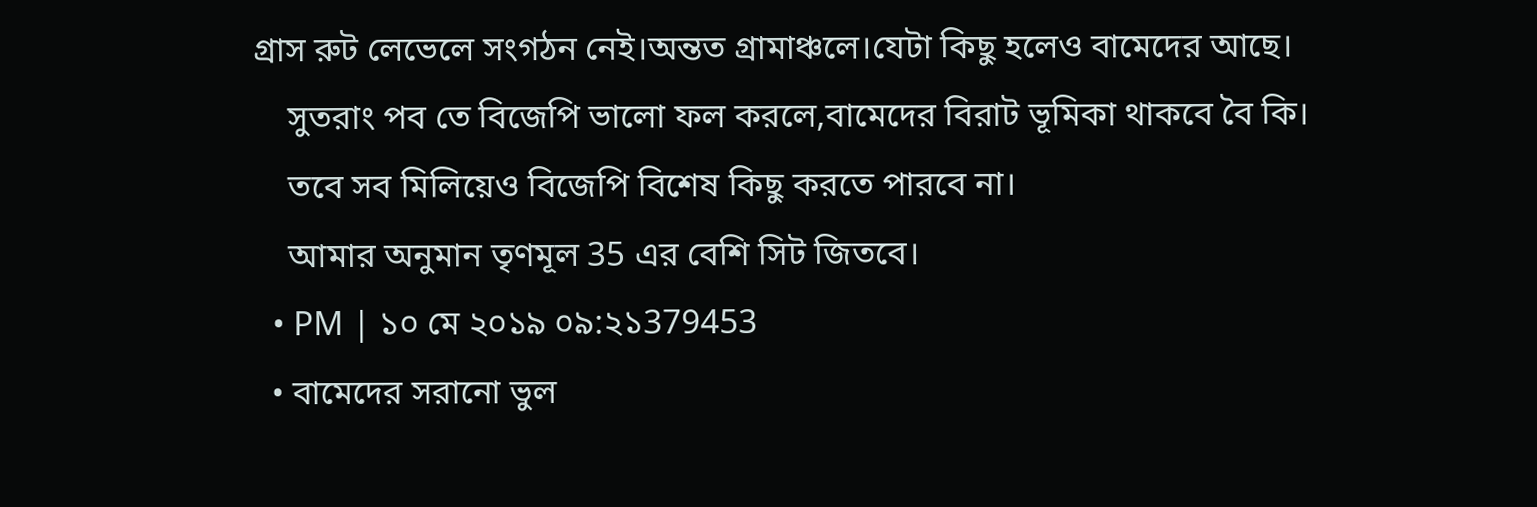গ্রাস রুট লেভেলে সংগঠন নেই।অন্তত গ্রামাঞ্চলে।যেটা কিছু হলেও বামেদের আছে।
    সুতরাং পব তে বিজেপি ভালো ফল করলে,বামেদের বিরাট ভূমিকা থাকবে বৈ কি।
    তবে সব মিলিয়েও বিজেপি বিশেষ কিছু করতে পারবে না।
    আমার অনুমান তৃণমূল 35 এর বেশি সিট জিতবে।
  • PM | ১০ মে ২০১৯ ০৯:২১379453
  • বামেদের সরানো ভুল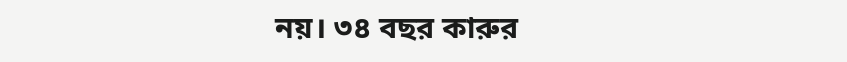নয়। ৩৪ বছর কারুর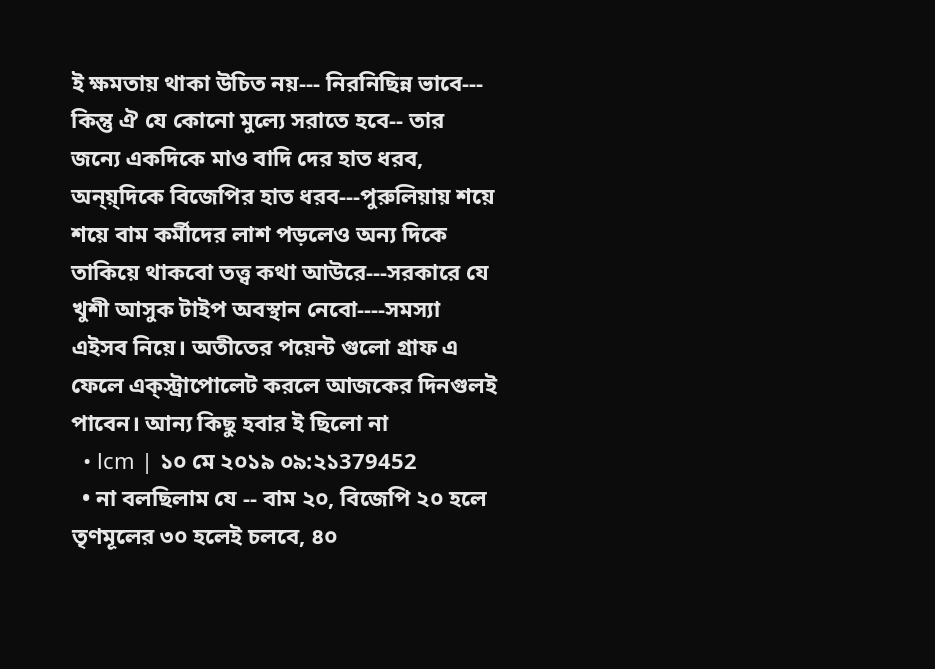ই ক্ষমতায় থাকা উচিত নয়--- নিরনিছিন্ন ভাবে--- কিন্তু ঐ যে কোনো মুল্যে সরাতে হবে-- তার জন্যে একদিকে মাও বাদি দের হাত ধরব, অন্য়্দিকে বিজেপির হাত ধরব---পুরুলিয়ায় শয়ে শয়ে বাম কর্মীদের লাশ পড়লেও অন্য দিকে তাকিয়ে থাকবো তত্ত্ব কথা আউরে---সরকারে যে খুশী আসুক টাইপ অবস্থান নেবো----সমস্যা এইসব নিয়ে। অতীতের পয়েন্ট গুলো গ্রাফ এ ফেলে এক্স্ট্রাপোলেট করলে আজকের দিনগুলই পাবেন। আন্য কিছু হবার ই ছিলো না
  • lcm | ১০ মে ২০১৯ ০৯:২১379452
  • না বলছিলাম যে -- বাম ২০, বিজেপি ২০ হলে তৃণমূলের ৩০ হলেই চলবে, ৪০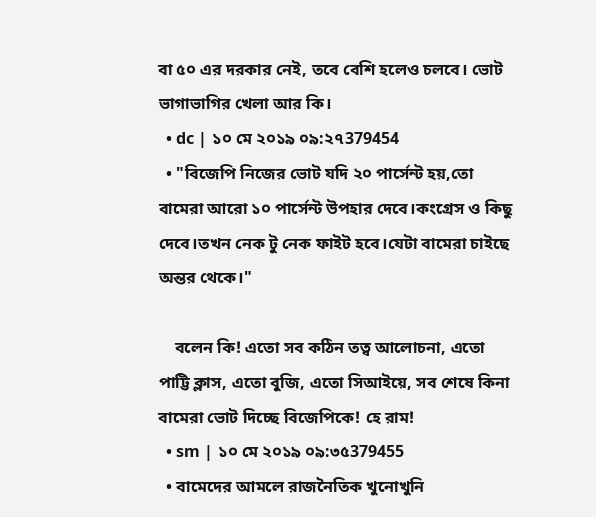বা ৫০ এর দরকার নেই, তবে বেশি হলেও চলবে। ভোট ভাগাভাগির খেলা আর কি।
  • dc | ১০ মে ২০১৯ ০৯:২৭379454
  • "বিজেপি নিজের ভোট যদি ২০ পার্সেন্ট হয়,তো বামেরা আরো ১০ পার্সেন্ট উপহার দেবে।কংগ্রেস ও কিছু দেবে।তখন নেক টু নেক ফাইট হবে।যেটা বামেরা চাইছে অন্তর থেকে।"

    বলেন কি! এতো সব কঠিন তত্ব আলোচনা, এতো পাট্টি ক্লাস, এতো বুজি, এতো সিআইয়ে, সব শেষে কিনা বামেরা ভোট দিচ্ছে বিজেপিকে! হে রাম!
  • sm | ১০ মে ২০১৯ ০৯:৩৫379455
  • বামেদের আমলে রাজনৈতিক খুনোখুনি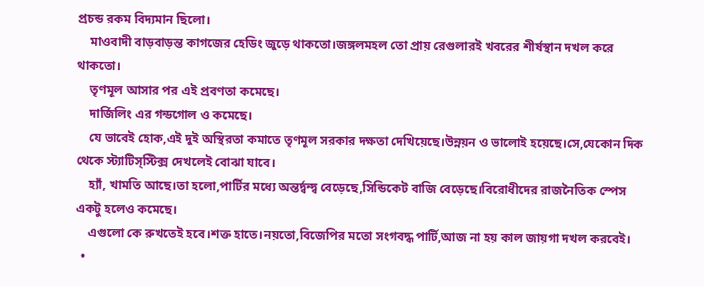প্রচন্ড রকম বিদ্যমান ছিলো।
    মাওবাদী বাড়বাড়ন্ত কাগজের হেডিং জুড়ে থাকতো।জঙ্গলমহল তো প্রায় রেগুলারই খবরের শীর্ষস্থান দখল করে থাকতো।
    তৃণমূল আসার পর এই প্রবণতা কমেছে।
    দার্জিলিং এর গন্ডগোল ও কমেছে।
    যে ভাবেই হোক,এই দুই অস্থিরতা কমাতে তৃণমূল সরকার দক্ষতা দেখিয়েছে।উন্নয়ন ও ভালোই হয়েছে।সে,যেকোন দিক থেকে স্ট্যাটিস্স্টিক্স দেখলেই বোঝা যাবে।
    হ্যাঁ, খামতি আছে।তা হলো,পার্টির মধ্যে অন্তর্দ্বন্দ্ব বেড়েছে,সিন্ডিকেট বাজি বেড়েছে।বিরোধীদের রাজনৈতিক স্পেস একটু হলেও কমেছে।
    এগুলো কে রুখতেই হবে।শক্ত হাতে।নয়তো,বিজেপির মতো সংগবদ্ধ পার্টি,আজ না হয় কাল জায়গা দখল করবেই।
  •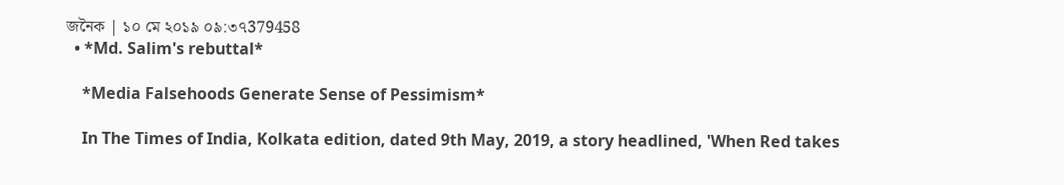জনৈক | ১০ মে ২০১৯ ০৯:৩৭379458
  • *Md. Salim's rebuttal*

    *Media Falsehoods Generate Sense of Pessimism*

    In The Times of India, Kolkata edition, dated 9th May, 2019, a story headlined, 'When Red takes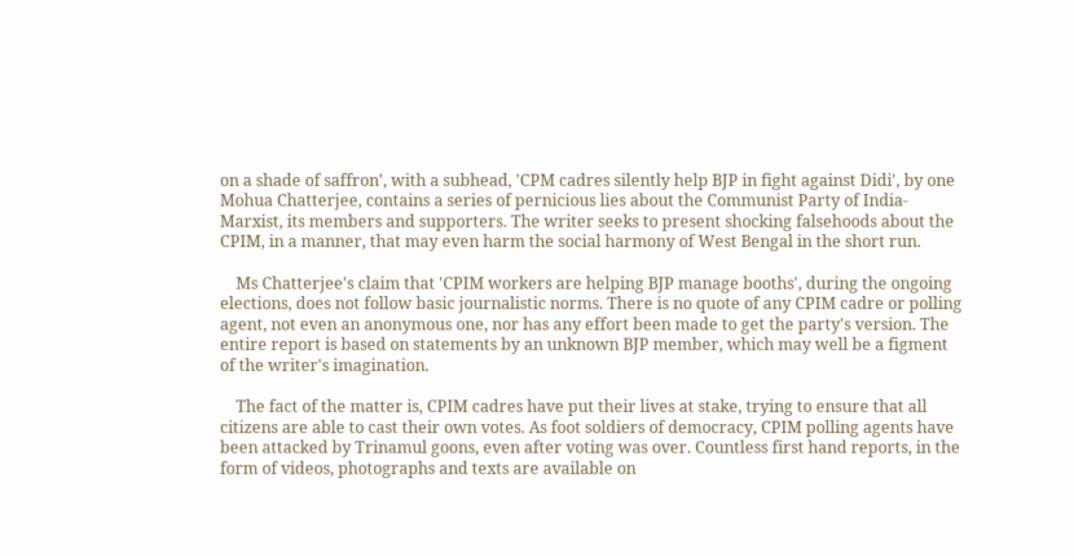on a shade of saffron', with a subhead, 'CPM cadres silently help BJP in fight against Didi', by one Mohua Chatterjee, contains a series of pernicious lies about the Communist Party of India-Marxist, its members and supporters. The writer seeks to present shocking falsehoods about the CPIM, in a manner, that may even harm the social harmony of West Bengal in the short run.

    Ms Chatterjee's claim that 'CPIM workers are helping BJP manage booths', during the ongoing elections, does not follow basic journalistic norms. There is no quote of any CPIM cadre or polling agent, not even an anonymous one, nor has any effort been made to get the party's version. The entire report is based on statements by an unknown BJP member, which may well be a figment of the writer's imagination.

    The fact of the matter is, CPIM cadres have put their lives at stake, trying to ensure that all citizens are able to cast their own votes. As foot soldiers of democracy, CPIM polling agents have been attacked by Trinamul goons, even after voting was over. Countless first hand reports, in the form of videos, photographs and texts are available on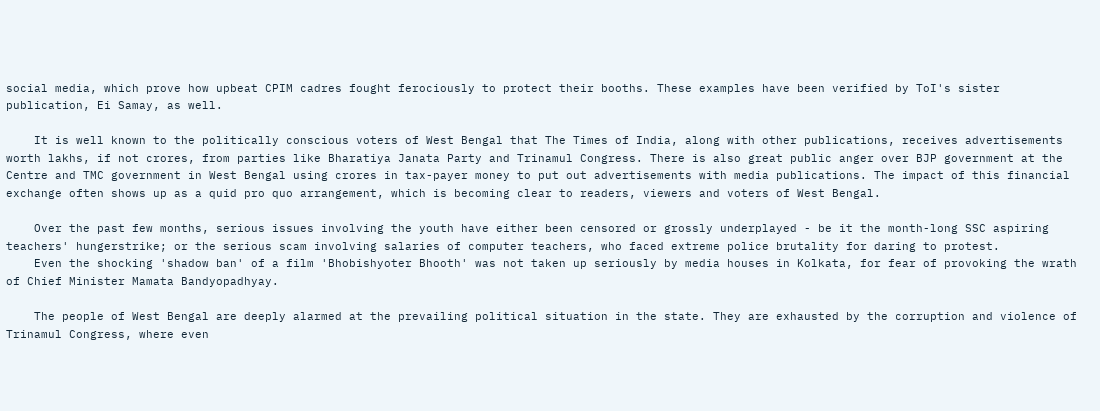social media, which prove how upbeat CPIM cadres fought ferociously to protect their booths. These examples have been verified by ToI's sister publication, Ei Samay, as well.

    It is well known to the politically conscious voters of West Bengal that The Times of India, along with other publications, receives advertisements worth lakhs, if not crores, from parties like Bharatiya Janata Party and Trinamul Congress. There is also great public anger over BJP government at the Centre and TMC government in West Bengal using crores in tax-payer money to put out advertisements with media publications. The impact of this financial exchange often shows up as a quid pro quo arrangement, which is becoming clear to readers, viewers and voters of West Bengal.

    Over the past few months, serious issues involving the youth have either been censored or grossly underplayed - be it the month-long SSC aspiring teachers' hungerstrike; or the serious scam involving salaries of computer teachers, who faced extreme police brutality for daring to protest.
    Even the shocking 'shadow ban' of a film 'Bhobishyoter Bhooth' was not taken up seriously by media houses in Kolkata, for fear of provoking the wrath of Chief Minister Mamata Bandyopadhyay.

    The people of West Bengal are deeply alarmed at the prevailing political situation in the state. They are exhausted by the corruption and violence of Trinamul Congress, where even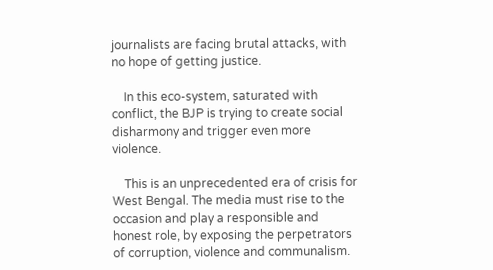journalists are facing brutal attacks, with no hope of getting justice.

    In this eco-system, saturated with conflict, the BJP is trying to create social disharmony and trigger even more violence.

    This is an unprecedented era of crisis for West Bengal. The media must rise to the occasion and play a responsible and honest role, by exposing the perpetrators of corruption, violence and communalism.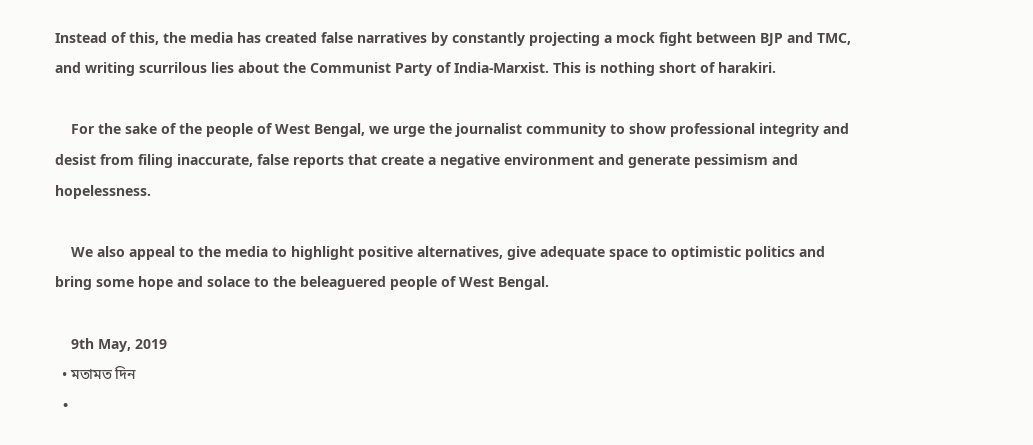Instead of this, the media has created false narratives by constantly projecting a mock fight between BJP and TMC, and writing scurrilous lies about the Communist Party of India-Marxist. This is nothing short of harakiri.

    For the sake of the people of West Bengal, we urge the journalist community to show professional integrity and desist from filing inaccurate, false reports that create a negative environment and generate pessimism and hopelessness.

    We also appeal to the media to highlight positive alternatives, give adequate space to optimistic politics and bring some hope and solace to the beleaguered people of West Bengal.

    9th May, 2019
  • মতামত দিন
  •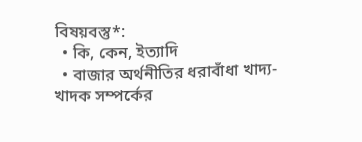বিষয়বস্তু*:
  • কি, কেন, ইত্যাদি
  • বাজার অর্থনীতির ধরাবাঁধা খাদ্য-খাদক সম্পর্কের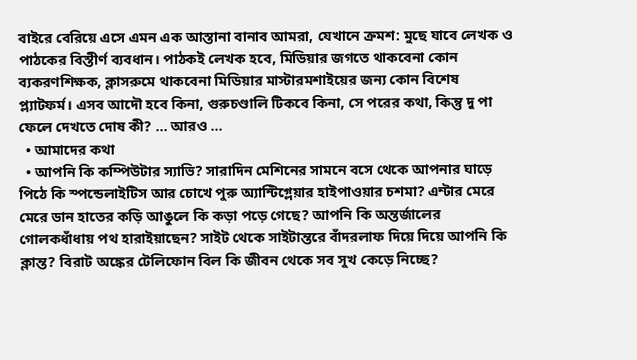বাইরে বেরিয়ে এসে এমন এক আস্তানা বানাব আমরা, যেখানে ক্রমশ: মুছে যাবে লেখক ও পাঠকের বিস্তীর্ণ ব্যবধান। পাঠকই লেখক হবে, মিডিয়ার জগতে থাকবেনা কোন ব্যকরণশিক্ষক, ক্লাসরুমে থাকবেনা মিডিয়ার মাস্টারমশাইয়ের জন্য কোন বিশেষ প্ল্যাটফর্ম। এসব আদৌ হবে কিনা, গুরুচণ্ডালি টিকবে কিনা, সে পরের কথা, কিন্তু দু পা ফেলে দেখতে দোষ কী? ... আরও ...
  • আমাদের কথা
  • আপনি কি কম্পিউটার স্যাভি? সারাদিন মেশিনের সামনে বসে থেকে আপনার ঘাড়ে পিঠে কি স্পন্ডেলাইটিস আর চোখে পুরু অ্যান্টিগ্লেয়ার হাইপাওয়ার চশমা? এন্টার মেরে মেরে ডান হাতের কড়ি আঙুলে কি কড়া পড়ে গেছে? আপনি কি অন্তর্জালের গোলকধাঁধায় পথ হারাইয়াছেন? সাইট থেকে সাইটান্তরে বাঁদরলাফ দিয়ে দিয়ে আপনি কি ক্লান্ত? বিরাট অঙ্কের টেলিফোন বিল কি জীবন থেকে সব সুখ কেড়ে নিচ্ছে?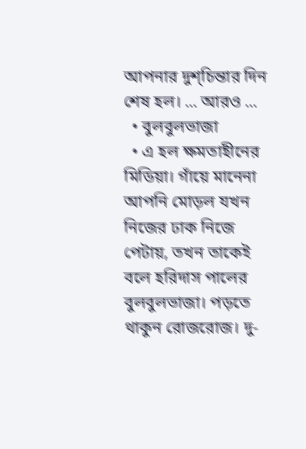আপনার দুশ্‌চিন্তার দিন শেষ হল। ... আরও ...
  • বুলবুলভাজা
  • এ হল ক্ষমতাহীনের মিডিয়া। গাঁয়ে মানেনা আপনি মোড়ল যখন নিজের ঢাক নিজে পেটায়, তখন তাকেই বলে হরিদাস পালের বুলবুলভাজা। পড়তে থাকুন রোজরোজ। দু-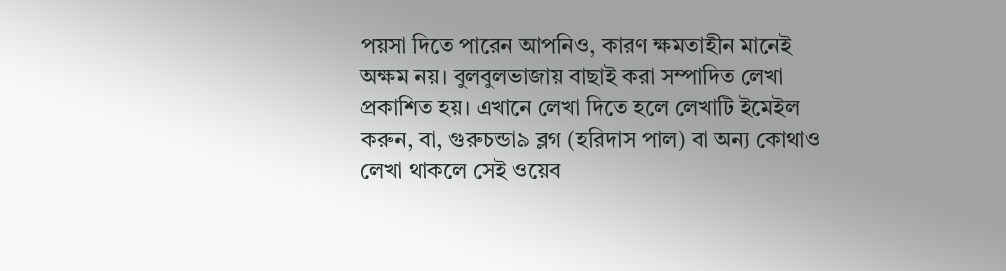পয়সা দিতে পারেন আপনিও, কারণ ক্ষমতাহীন মানেই অক্ষম নয়। বুলবুলভাজায় বাছাই করা সম্পাদিত লেখা প্রকাশিত হয়। এখানে লেখা দিতে হলে লেখাটি ইমেইল করুন, বা, গুরুচন্ডা৯ ব্লগ (হরিদাস পাল) বা অন্য কোথাও লেখা থাকলে সেই ওয়েব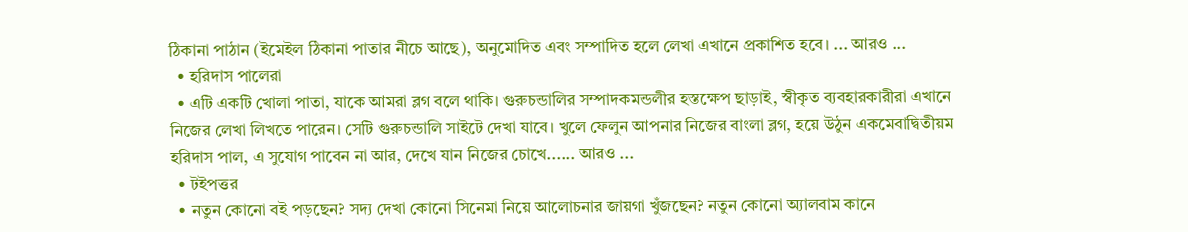ঠিকানা পাঠান (ইমেইল ঠিকানা পাতার নীচে আছে), অনুমোদিত এবং সম্পাদিত হলে লেখা এখানে প্রকাশিত হবে। ... আরও ...
  • হরিদাস পালেরা
  • এটি একটি খোলা পাতা, যাকে আমরা ব্লগ বলে থাকি। গুরুচন্ডালির সম্পাদকমন্ডলীর হস্তক্ষেপ ছাড়াই, স্বীকৃত ব্যবহারকারীরা এখানে নিজের লেখা লিখতে পারেন। সেটি গুরুচন্ডালি সাইটে দেখা যাবে। খুলে ফেলুন আপনার নিজের বাংলা ব্লগ, হয়ে উঠুন একমেবাদ্বিতীয়ম হরিদাস পাল, এ সুযোগ পাবেন না আর, দেখে যান নিজের চোখে...... আরও ...
  • টইপত্তর
  • নতুন কোনো বই পড়ছেন? সদ্য দেখা কোনো সিনেমা নিয়ে আলোচনার জায়গা খুঁজছেন? নতুন কোনো অ্যালবাম কানে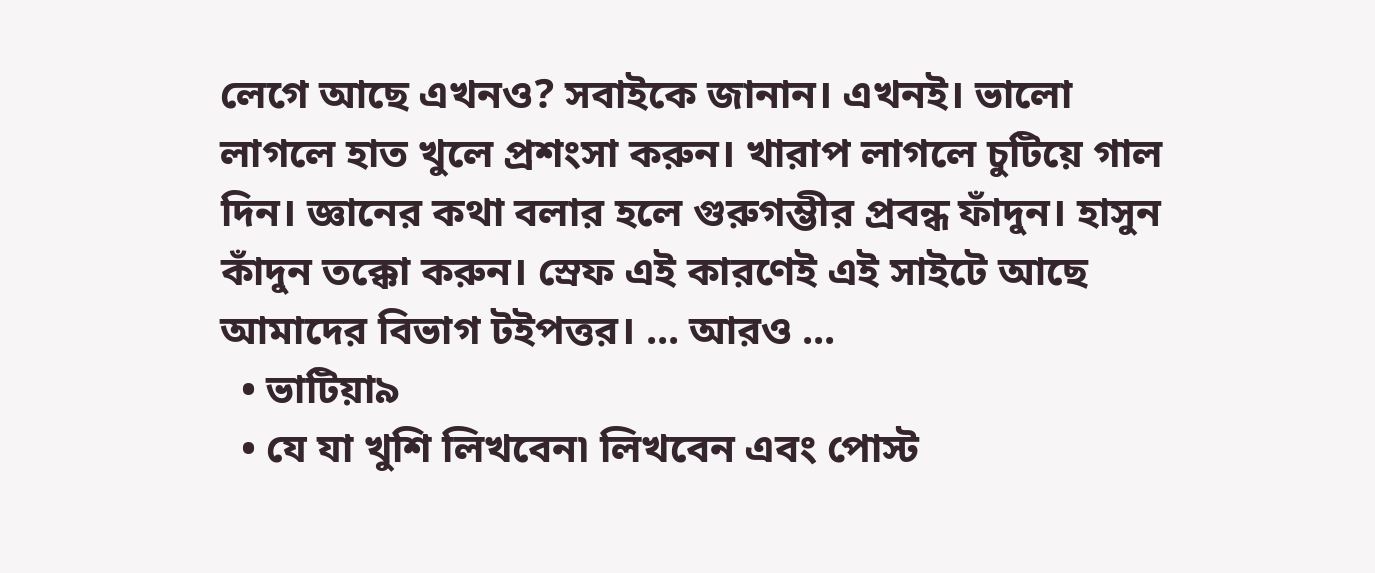লেগে আছে এখনও? সবাইকে জানান। এখনই। ভালো লাগলে হাত খুলে প্রশংসা করুন। খারাপ লাগলে চুটিয়ে গাল দিন। জ্ঞানের কথা বলার হলে গুরুগম্ভীর প্রবন্ধ ফাঁদুন। হাসুন কাঁদুন তক্কো করুন। স্রেফ এই কারণেই এই সাইটে আছে আমাদের বিভাগ টইপত্তর। ... আরও ...
  • ভাটিয়া৯
  • যে যা খুশি লিখবেন৷ লিখবেন এবং পোস্ট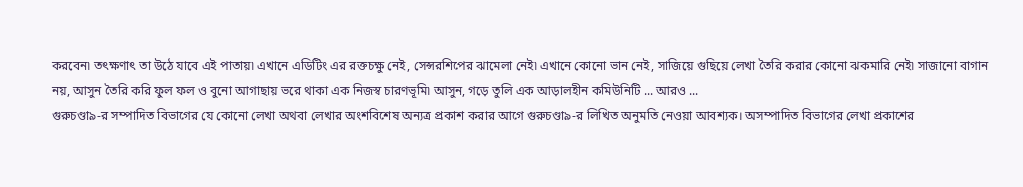করবেন৷ তৎক্ষণাৎ তা উঠে যাবে এই পাতায়৷ এখানে এডিটিং এর রক্তচক্ষু নেই, সেন্সরশিপের ঝামেলা নেই৷ এখানে কোনো ভান নেই, সাজিয়ে গুছিয়ে লেখা তৈরি করার কোনো ঝকমারি নেই৷ সাজানো বাগান নয়, আসুন তৈরি করি ফুল ফল ও বুনো আগাছায় ভরে থাকা এক নিজস্ব চারণভূমি৷ আসুন, গড়ে তুলি এক আড়ালহীন কমিউনিটি ... আরও ...
গুরুচণ্ডা৯-র সম্পাদিত বিভাগের যে কোনো লেখা অথবা লেখার অংশবিশেষ অন্যত্র প্রকাশ করার আগে গুরুচণ্ডা৯-র লিখিত অনুমতি নেওয়া আবশ্যক। অসম্পাদিত বিভাগের লেখা প্রকাশের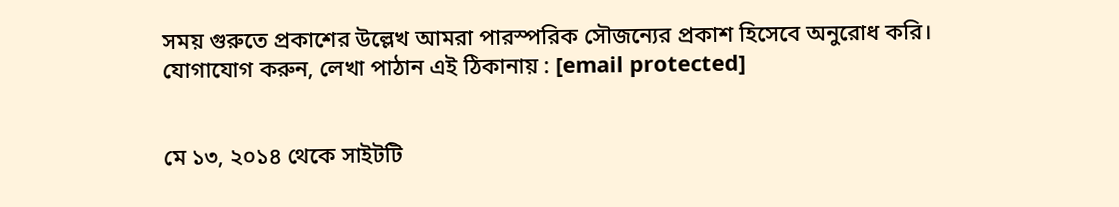সময় গুরুতে প্রকাশের উল্লেখ আমরা পারস্পরিক সৌজন্যের প্রকাশ হিসেবে অনুরোধ করি। যোগাযোগ করুন, লেখা পাঠান এই ঠিকানায় : [email protected]


মে ১৩, ২০১৪ থেকে সাইটটি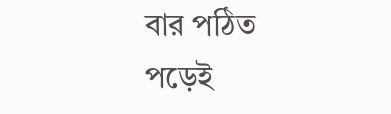বার পঠিত
পড়েই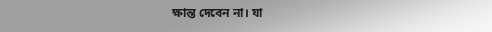ক্ষান্ত দেবেন না। যা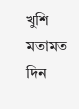খুশি মতামত দিন